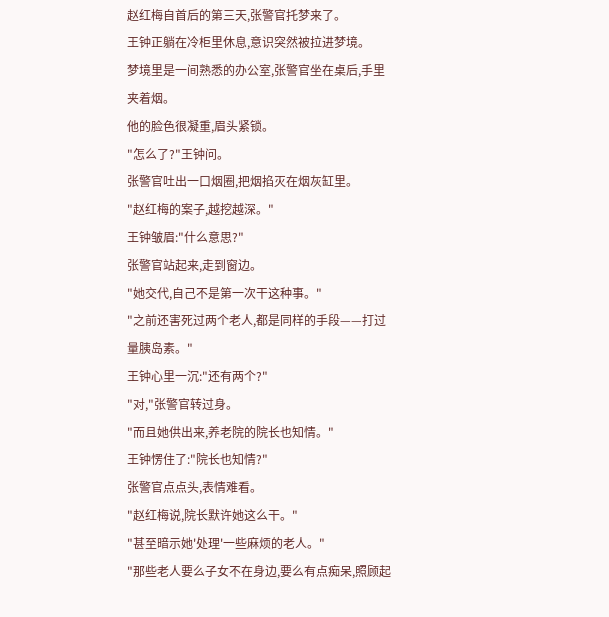赵红梅自首后的第三天,张警官托梦来了。
王钟正躺在冷柜里休息,意识突然被拉进梦境。
梦境里是一间熟悉的办公室,张警官坐在桌后,手里夹着烟。
他的脸色很凝重,眉头紧锁。
"怎么了?"王钟问。
张警官吐出一口烟圈,把烟掐灭在烟灰缸里。
"赵红梅的案子,越挖越深。"
王钟皱眉:"什么意思?"
张警官站起来,走到窗边。
"她交代,自己不是第一次干这种事。"
"之前还害死过两个老人,都是同样的手段——打过量胰岛素。"
王钟心里一沉:"还有两个?"
"对,"张警官转过身。
"而且她供出来,养老院的院长也知情。"
王钟愣住了:"院长也知情?"
张警官点点头,表情难看。
"赵红梅说,院长默许她这么干。"
"甚至暗示她'处理'一些麻烦的老人。"
"那些老人要么子女不在身边,要么有点痴呆,照顾起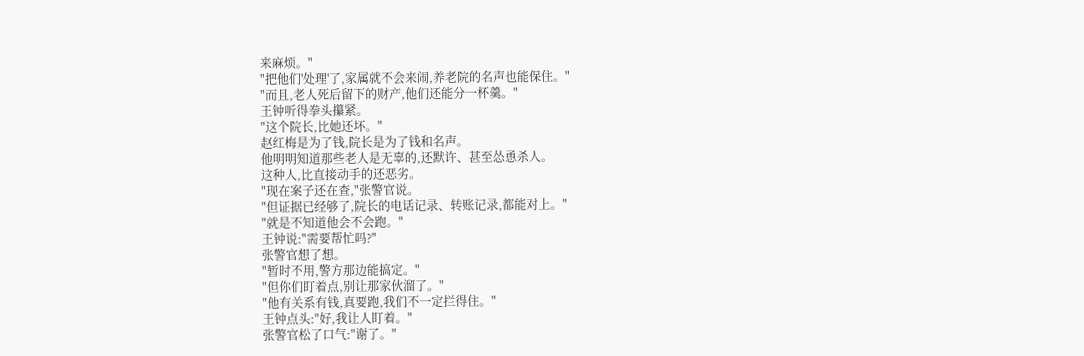来麻烦。"
"把他们'处理'了,家属就不会来闹,养老院的名声也能保住。"
"而且,老人死后留下的财产,他们还能分一杯羹。"
王钟听得拳头攥紧。
"这个院长,比她还坏。"
赵红梅是为了钱,院长是为了钱和名声。
他明明知道那些老人是无辜的,还默许、甚至怂恿杀人。
这种人,比直接动手的还恶劣。
"现在案子还在查,"张警官说。
"但证据已经够了,院长的电话记录、转账记录,都能对上。"
"就是不知道他会不会跑。"
王钟说:"需要帮忙吗?"
张警官想了想。
"暂时不用,警方那边能搞定。"
"但你们盯着点,别让那家伙溜了。"
"他有关系有钱,真要跑,我们不一定拦得住。"
王钟点头:"好,我让人盯着。"
张警官松了口气:"谢了。"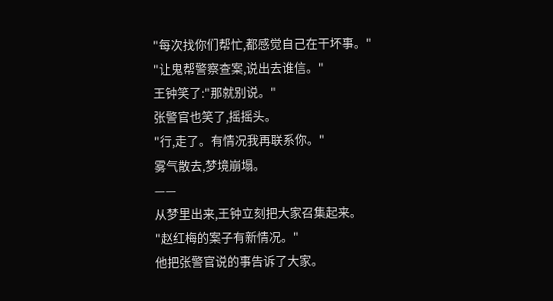"每次找你们帮忙,都感觉自己在干坏事。"
"让鬼帮警察查案,说出去谁信。"
王钟笑了:"那就别说。"
张警官也笑了,摇摇头。
"行,走了。有情况我再联系你。"
雾气散去,梦境崩塌。
——
从梦里出来,王钟立刻把大家召集起来。
"赵红梅的案子有新情况。"
他把张警官说的事告诉了大家。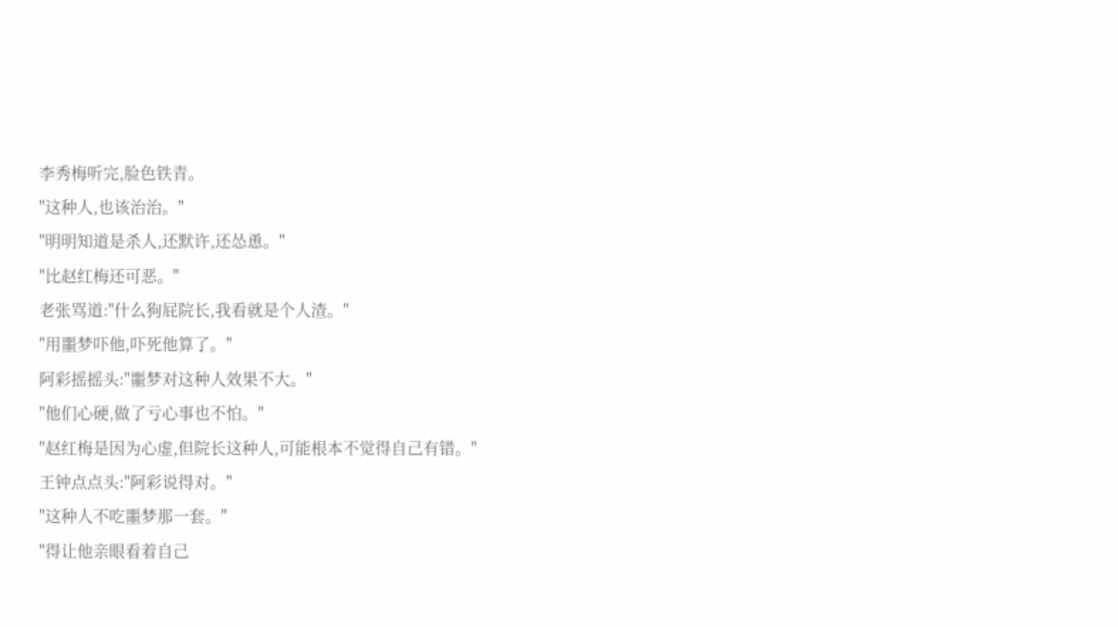李秀梅听完,脸色铁青。
"这种人,也该治治。"
"明明知道是杀人,还默许,还怂恿。"
"比赵红梅还可恶。"
老张骂道:"什么狗屁院长,我看就是个人渣。"
"用噩梦吓他,吓死他算了。"
阿彩摇摇头:"噩梦对这种人效果不大。"
"他们心硬,做了亏心事也不怕。"
"赵红梅是因为心虚,但院长这种人,可能根本不觉得自己有错。"
王钟点点头:"阿彩说得对。"
"这种人不吃噩梦那一套。"
"得让他亲眼看着自己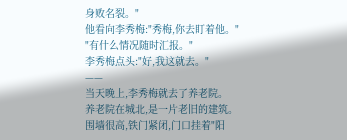身败名裂。"
他看向李秀梅:"秀梅,你去盯着他。"
"有什么情况随时汇报。"
李秀梅点头:"好,我这就去。"
——
当天晚上,李秀梅就去了养老院。
养老院在城北,是一片老旧的建筑。
围墙很高,铁门紧闭,门口挂着"阳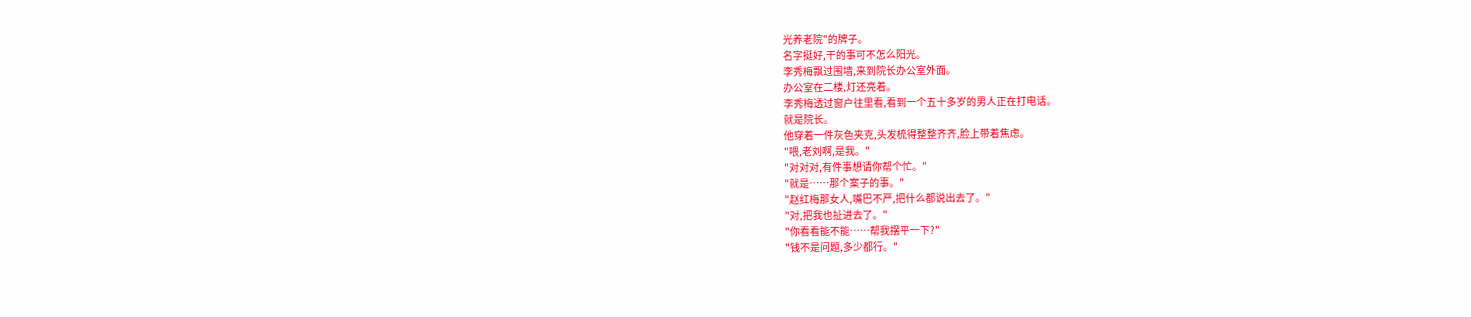光养老院"的牌子。
名字挺好,干的事可不怎么阳光。
李秀梅飘过围墙,来到院长办公室外面。
办公室在二楼,灯还亮着。
李秀梅透过窗户往里看,看到一个五十多岁的男人正在打电话。
就是院长。
他穿着一件灰色夹克,头发梳得整整齐齐,脸上带着焦虑。
"喂,老刘啊,是我。"
"对对对,有件事想请你帮个忙。"
"就是……那个案子的事。"
"赵红梅那女人,嘴巴不严,把什么都说出去了。"
"对,把我也扯进去了。"
"你看看能不能……帮我摆平一下?"
"钱不是问题,多少都行。"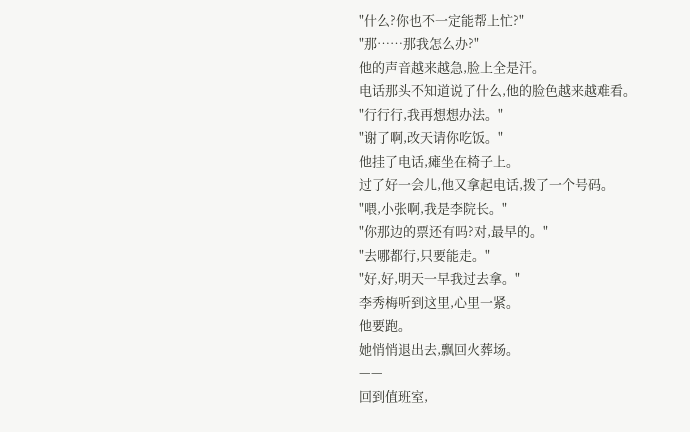"什么?你也不一定能帮上忙?"
"那……那我怎么办?"
他的声音越来越急,脸上全是汗。
电话那头不知道说了什么,他的脸色越来越难看。
"行行行,我再想想办法。"
"谢了啊,改天请你吃饭。"
他挂了电话,瘫坐在椅子上。
过了好一会儿,他又拿起电话,拨了一个号码。
"喂,小张啊,我是李院长。"
"你那边的票还有吗?对,最早的。"
"去哪都行,只要能走。"
"好,好,明天一早我过去拿。"
李秀梅听到这里,心里一紧。
他要跑。
她悄悄退出去,飘回火葬场。
——
回到值班室,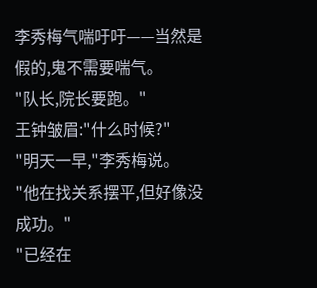李秀梅气喘吁吁——当然是假的,鬼不需要喘气。
"队长,院长要跑。"
王钟皱眉:"什么时候?"
"明天一早,"李秀梅说。
"他在找关系摆平,但好像没成功。"
"已经在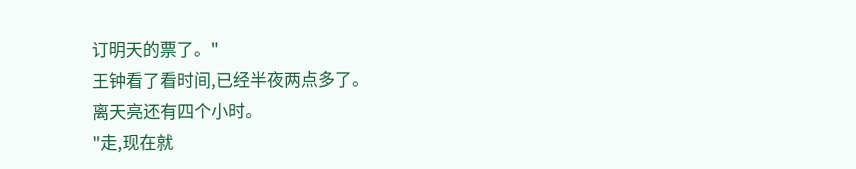订明天的票了。"
王钟看了看时间,已经半夜两点多了。
离天亮还有四个小时。
"走,现在就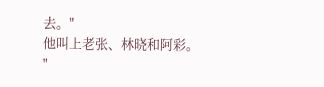去。"
他叫上老张、林晓和阿彩。
"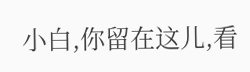小白,你留在这儿,看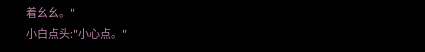着幺幺。"
小白点头:"小心点。"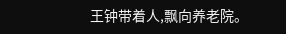王钟带着人,飘向养老院。